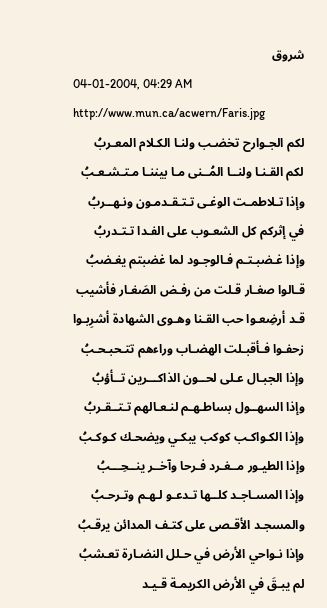شروق
04-01-2004, 04:29 AM
http://www.mun.ca/acwern/Faris.jpg
لكم الجـوارح تخضـب ولنـا الكـلام المعـربُ
لكم القـنـا ولنــا المُــنى مـا بيننـا مـتـشـعـبُ
وإذا تـلاطمـت الوغـى تـتـقـدمـون ونـهــربُ
في إثركم كل الشعـوب على الفـدا تـتـدربُ
وإذا غـضبـتـم فـالوجـود لما غضبتم يغـضبُ
قـالوا صغـار قـلت من رفـض الصَغـار فأشيب
قـد أرضِعـوا حب القـنا وهـوى الشهادة أشرِبـوا
زحفـوا فـأقبـلت الهضـاب وراءهم تتـحبـحـبُ
وإذا الجبـال عـلى لحــون الذاكـــرين تــأؤبُ
وإذا السهــول بساطـهـم لنـعـالهم تـتــقـربُ
وإذا الكـواكـب كوكب يبكـي ويضحـك كـوكـبُ
وإذا الطيـور مــغـرد فـرحا وآخــر ينــحِـــبُ
وإذا المسـاجـد كلــها تـدعـو لـهـم وتـرحـبُ
والمسجـد الأقـصى على كتـف المدائن يرقـبُ
وإذا نـواحي الأرض في حـلل النضـارة تعـشبُ
لم يبـقَ في الأرض الكريمـة قـيـد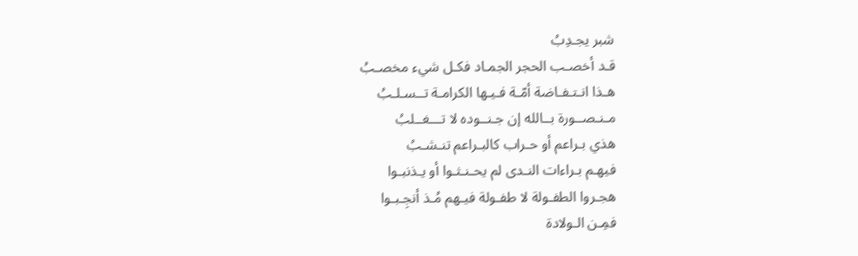شبر يجـدِبُ
قـد أخصـب الحجر الجمـاد فكـل شيء مخصـبُ
هـذا انـتـفـاضة أمّـة فـيـها الكرامـة تــسـلـبُ
مـنـصــورة بــالله إن جـنــوده لا تـــغــلبُ
هذي بـراعم أو حـراب كالبـراعم تنـشـبُ
فيهـم بـراءات النـدى لم يحـنـثـوا أو يـذنبـوا
هجـروا الطفـولة لا طفـولة فيـهم مُـذ أنجِـبـوا
فمِـن الـولادة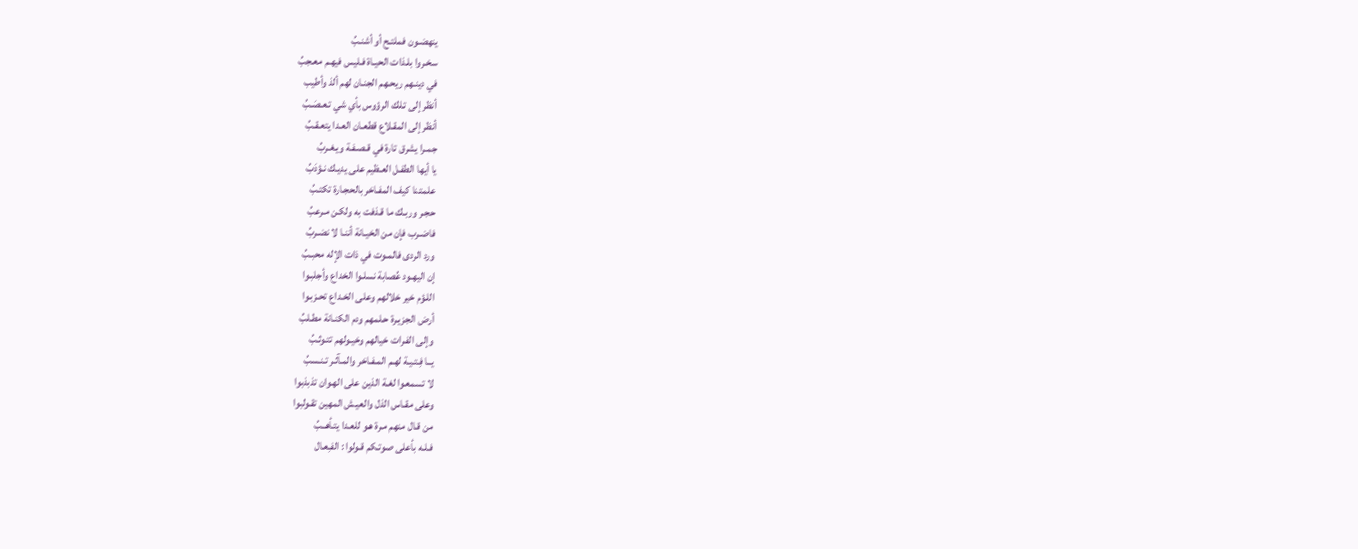ينهضـون فملتـح أو أشنـبُ
سخـروا بلـذات الحيـاة فـليس فيهـم معـجبُ
في دينـهم ريحـهم الجنـان لهم ألذ وأطيب
أنظر إلى تـلك الرؤوس بأي شي تـعـصَـبُ
أنظر إلى المقـلاع قطعـان العـدا يتعـقـبُ
جمـرا يشرق تارة في قـصـفـة ويـغـربُ
يا أيها الطفـل العـظيم على يديـك نـؤدَبُ
علمتـنا كيف المفـاخر بالحجـارة تكتـبُ
حجـر وربـك ما قـذفت به ولكـن مـرعبُ
فاضـرب فإن من الخيـانة أننـا لا نضـربُ
ورد الردى فالمـوت في ذات الإله محبـبُ
إن اليهـود عُصابة نسلـوا الخداع وأجلبـوا
اللـؤم خير خلالهم وعلى الخـداع تحـزبـوا
أرض الجزيـرة حـلمهم ودم الكنـانة مطـلبُ
وإلى الفـرات خيالهم وخيـولهم تتـوثـبُ
يــا فِـتـيـة لهـم المـفـاخر والمـآثـر تـنـسبُ
لا تسمعـوا لغـة الذين على الهـوان تذبذبوا
وعلى مقـاس الذل والعيـش المهين تقـولبوا
من قـال منهم مـرة هـو للعـدا يتـأهــبُ
فـلـه بأعلى صوتـكم قـولوا : الفـِعـال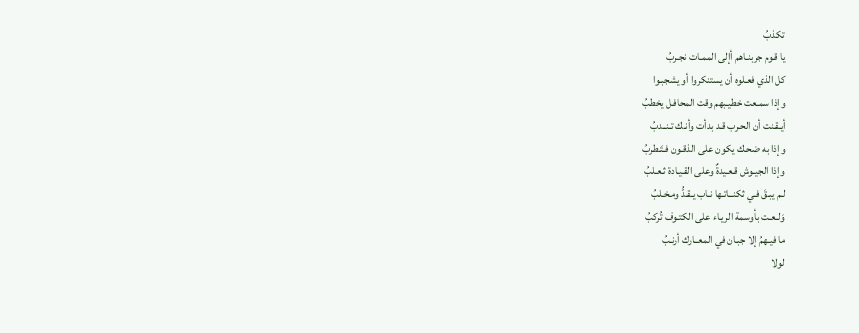تكذبُ
يا قـوم جربنـاهم أإلى الممـات نجـربُ
كل الذي فعـلوه أن يستنكروا أو يشجبـوا
وإذا سمـعت خطيـبهم وقت المحافـل يخطبُ
أيـقـنت أن الحـرب قـد بدأت وأنـك تـنــدبُ
وإذا به ضحـك يكون على الذقـون فـتَـطربُ
وإذا الجيـوش قـعـيدةٌ وعلى القـيـادة ثـعـلبُ
لـم يبـقَ فـي ثكنــاتـها نـاب يـقـدُّ ومـخـلبُ
وَلـعـت بأوسمة الريـاء على الكتـوف تُركبُ
ما فيـهمُ إلا جبـان في المعــارك أرنـبُ
لولا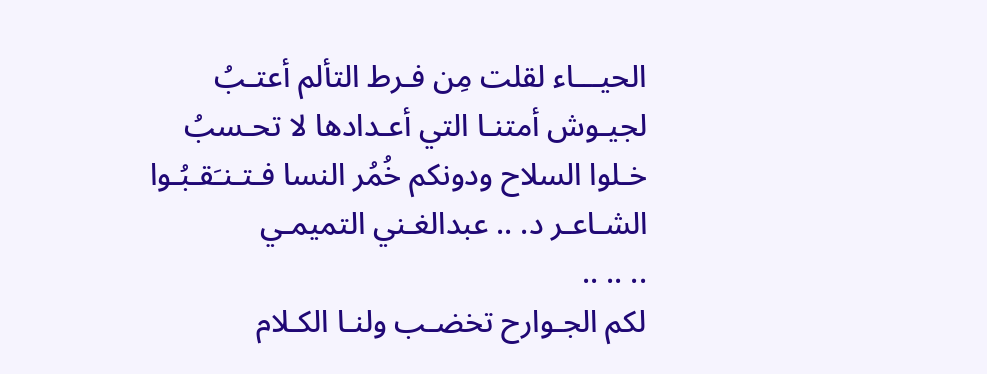الحيـــاء لقلت مِن فـرط التألم أعتـبُ
لجيـوش أمتنـا التي أعـدادها لا تحـسبُ
خـلوا السلاح ودونكم خُمُر النسا فـتـنـَقـبُـوا
الشـاعـر د. .. عبدالغـني التميمـي
.. .. ..
لكم الجـوارح تخضـب ولنـا الكـلام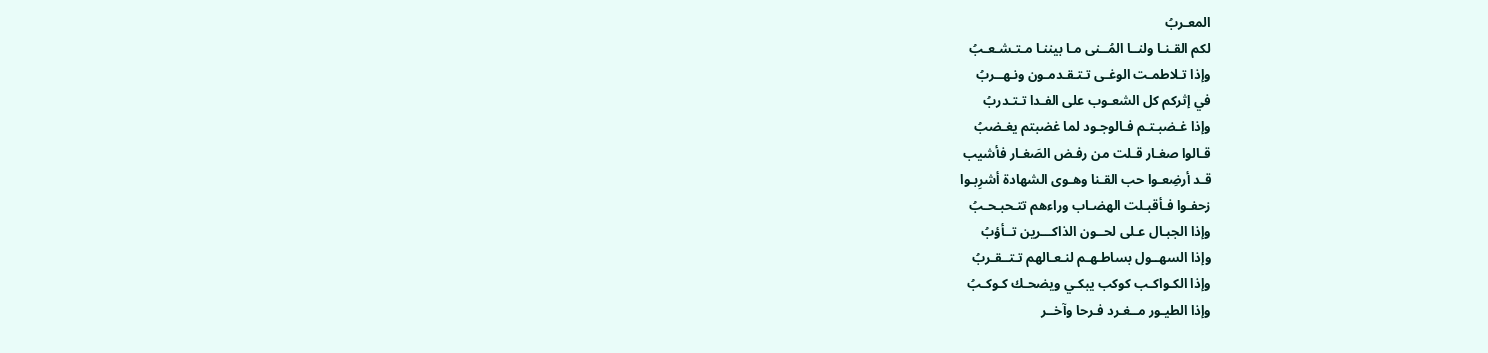المعـربُ
لكم القـنـا ولنــا المُــنى مـا بيننـا مـتـشـعـبُ
وإذا تـلاطمـت الوغـى تـتـقـدمـون ونـهــربُ
في إثركم كل الشعـوب على الفـدا تـتـدربُ
وإذا غـضبـتـم فـالوجـود لما غضبتم يغـضبُ
قـالوا صغـار قـلت من رفـض الصَغـار فأشيب
قـد أرضِعـوا حب القـنا وهـوى الشهادة أشرِبـوا
زحفـوا فـأقبـلت الهضـاب وراءهم تتـحبـحـبُ
وإذا الجبـال عـلى لحــون الذاكـــرين تــأؤبُ
وإذا السهــول بساطـهـم لنـعـالهم تـتــقـربُ
وإذا الكـواكـب كوكب يبكـي ويضحـك كـوكـبُ
وإذا الطيـور مــغـرد فـرحا وآخــر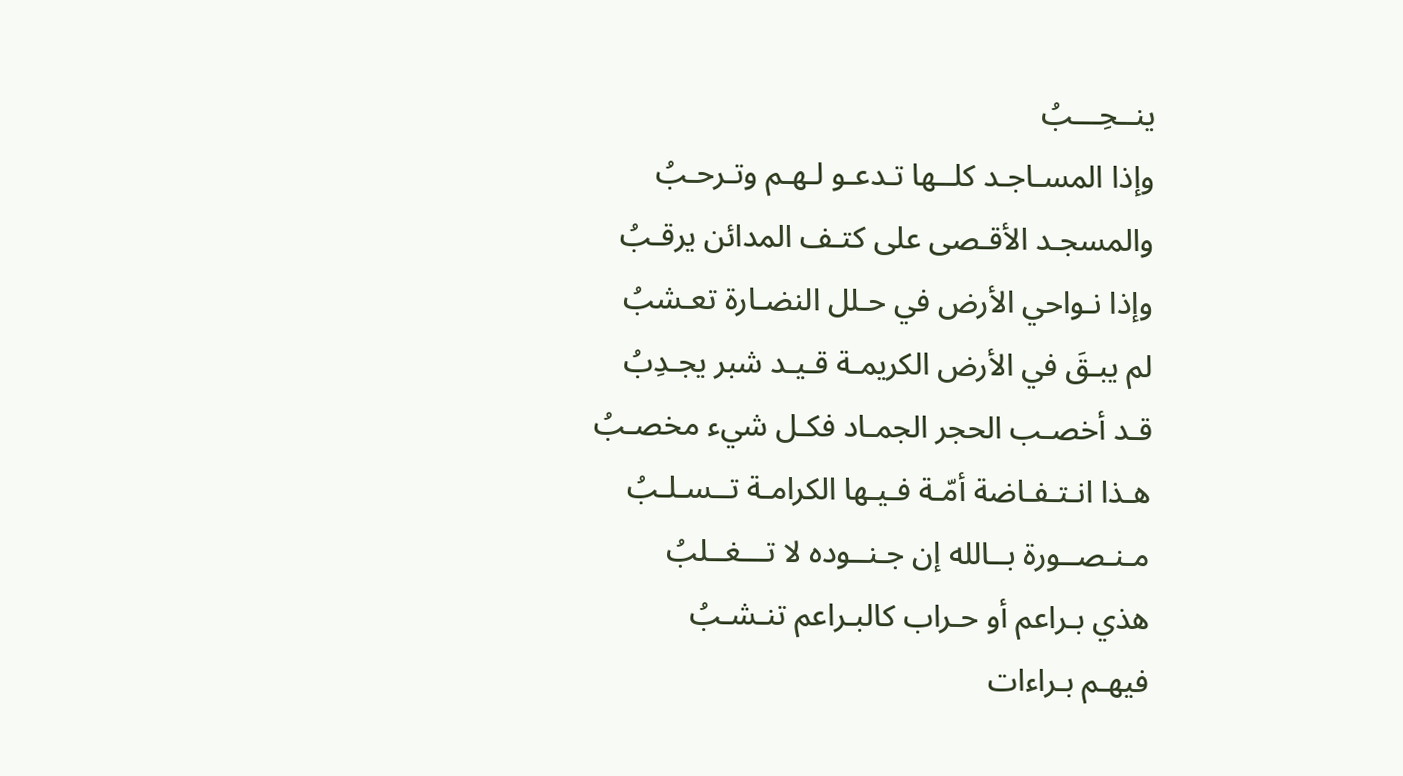ينــحِـــبُ
وإذا المسـاجـد كلــها تـدعـو لـهـم وتـرحـبُ
والمسجـد الأقـصى على كتـف المدائن يرقـبُ
وإذا نـواحي الأرض في حـلل النضـارة تعـشبُ
لم يبـقَ في الأرض الكريمـة قـيـد شبر يجـدِبُ
قـد أخصـب الحجر الجمـاد فكـل شيء مخصـبُ
هـذا انـتـفـاضة أمّـة فـيـها الكرامـة تــسـلـبُ
مـنـصــورة بــالله إن جـنــوده لا تـــغــلبُ
هذي بـراعم أو حـراب كالبـراعم تنـشـبُ
فيهـم بـراءات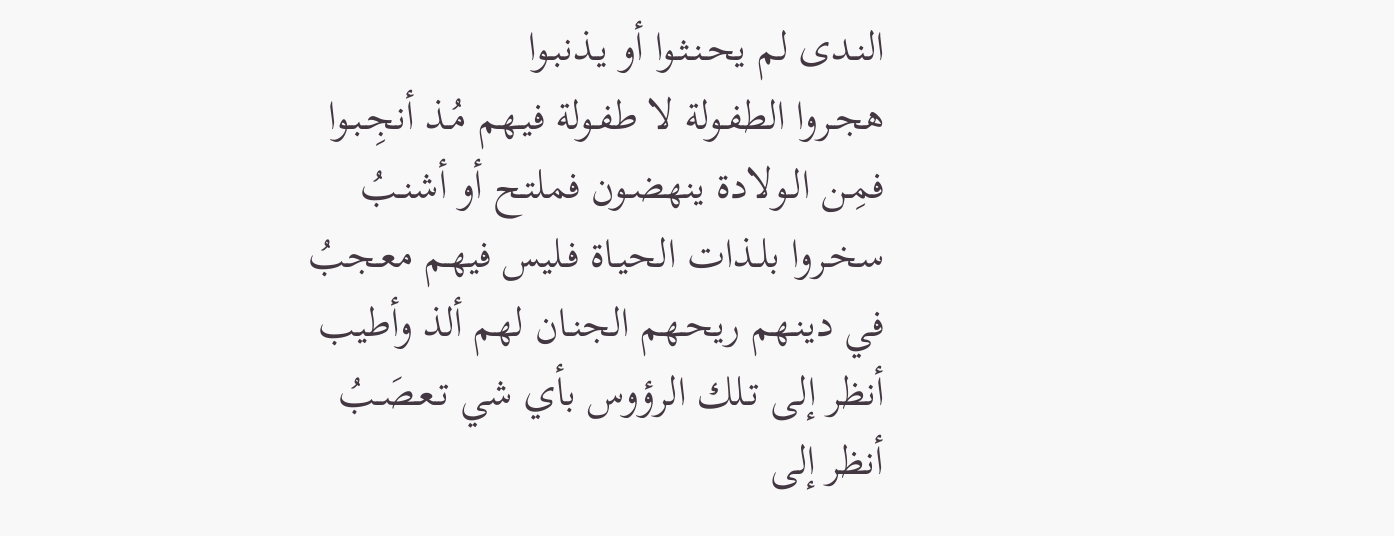النـدى لم يحـنـثـوا أو يـذنبـوا
هجـروا الطفـولة لا طفـولة فيـهم مُـذ أنجِـبـوا
فمِـن الـولادة ينهضـون فملتـح أو أشنـبُ
سخـروا بلـذات الحيـاة فـليس فيهـم معـجبُ
في دينـهم ريحـهم الجنـان لهم ألذ وأطيب
أنظر إلى تـلك الرؤوس بأي شي تـعـصَـبُ
أنظر إلى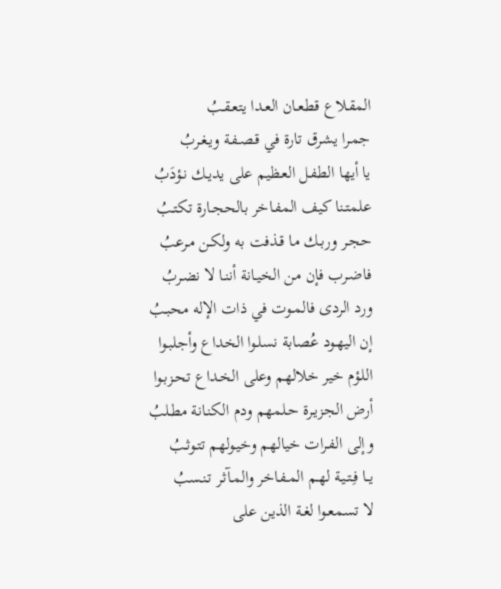المقـلاع قطعـان العـدا يتعـقـبُ
جمـرا يشرق تارة في قـصـفـة ويـغـربُ
يا أيها الطفـل العـظيم على يديـك نـؤدَبُ
علمتـنا كيف المفـاخر بالحجـارة تكتـبُ
حجـر وربـك ما قـذفت به ولكـن مـرعبُ
فاضـرب فإن من الخيـانة أننـا لا نضـربُ
ورد الردى فالمـوت في ذات الإله محبـبُ
إن اليهـود عُصابة نسلـوا الخداع وأجلبـوا
اللـؤم خير خلالهم وعلى الخـداع تحـزبـوا
أرض الجزيـرة حـلمهم ودم الكنـانة مطـلبُ
وإلى الفـرات خيالهم وخيـولهم تتـوثـبُ
يــا فِـتـيـة لهـم المـفـاخر والمـآثـر تـنـسبُ
لا تسمعـوا لغـة الذين على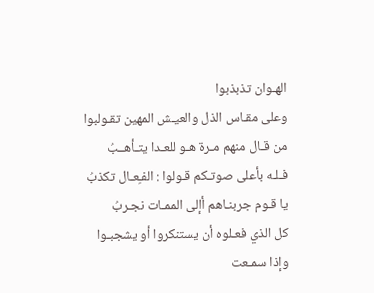الهـوان تذبذبوا
وعلى مقـاس الذل والعيـش المهين تقـولبوا
من قـال منهم مـرة هـو للعـدا يتـأهــبُ
فـلـه بأعلى صوتـكم قـولوا : الفـِعـال تكذبُ
يا قـوم جربنـاهم أإلى الممـات نجـربُ
كل الذي فعـلوه أن يستنكروا أو يشجبـوا
وإذا سمـعت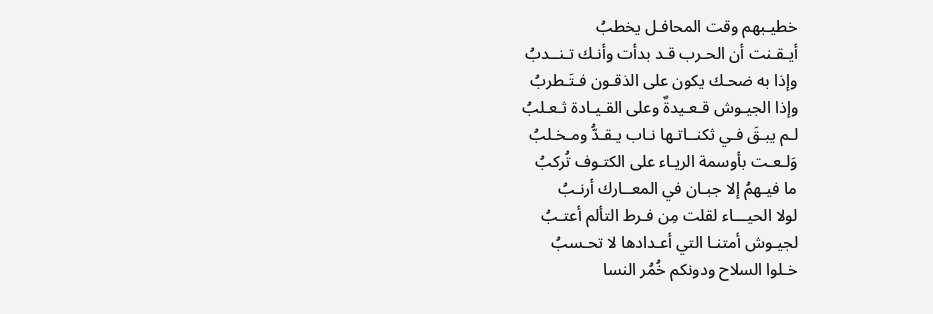خطيـبهم وقت المحافـل يخطبُ
أيـقـنت أن الحـرب قـد بدأت وأنـك تـنــدبُ
وإذا به ضحـك يكون على الذقـون فـتَـطربُ
وإذا الجيـوش قـعـيدةٌ وعلى القـيـادة ثـعـلبُ
لـم يبـقَ فـي ثكنــاتـها نـاب يـقـدُّ ومـخـلبُ
وَلـعـت بأوسمة الريـاء على الكتـوف تُركبُ
ما فيـهمُ إلا جبـان في المعــارك أرنـبُ
لولا الحيـــاء لقلت مِن فـرط التألم أعتـبُ
لجيـوش أمتنـا التي أعـدادها لا تحـسبُ
خـلوا السلاح ودونكم خُمُر النسا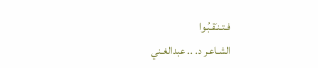فـتـنـَقـبُـوا
الشـاعـر د. .. عبدالغـني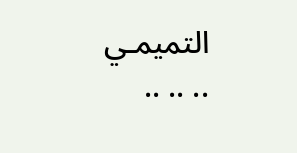التميمـي
.. .. ..